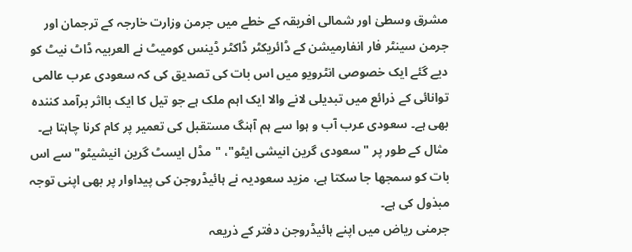مشرق وسطیٰ اور شمالی افریقہ کے خطے میں جرمن وزارت خارجہ کے ترجمان اور جرمن سینٹر فار انفارمیشن کے ڈائریکٹر ڈاکٹر ڈینس کومیٹ نے العربیہ ڈاٹ نیٹ کو دیے گئے ایک خصوصی انٹرویو میں اس بات کی تصدیق کی کہ سعودی عرب عالمی توانائی کے ذرائع میں تبدیلی لانے والا ایک اہم ملک ہے جو تیل کا ایک بااثر برآمد کنندہ بھی ہے۔ سعودی عرب آب و ہوا سے ہم آہنگ مستقبل کی تعمیر پر کام کرنا چاہتا ہے۔
مثال کے طور پر "سعودی گرین انیشی ایٹو"، "مڈل ایسٹ گرین انیشیٹو" سے اس بات کو سمجھا جا سکتا ہے، مزید سعودیہ نے ہائیڈروجن کی پیداوار پر بھی اپنی توجہ مبذول کی ہے۔
جرمنی ریاض میں اپنے ہائیڈروجن دفتر کے ذریعہ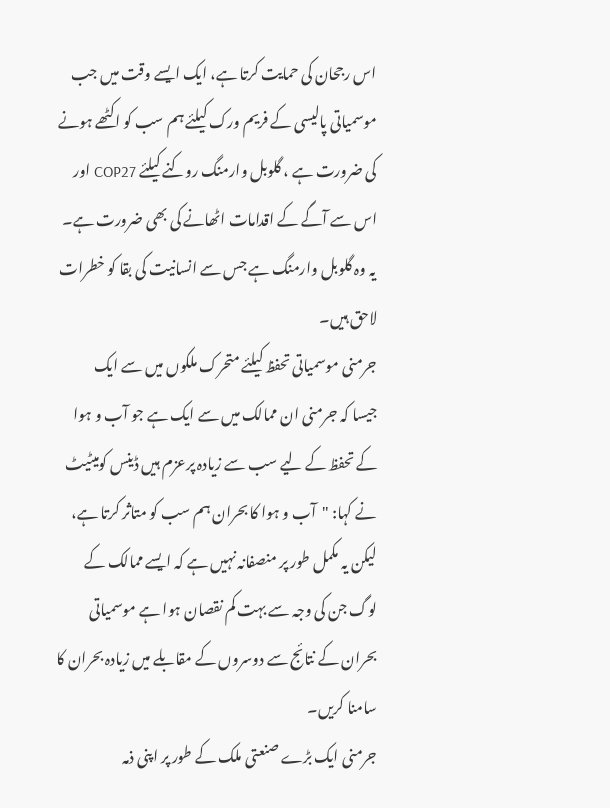اس رجحان کی حمایت کرتا ہے، ایک ایسے وقت میں جب موسمیاتی پالیسی کے فریم ورک کیلئے ہم سب کو اکٹھے ہونے کی ضرورت ہے ، گلوبل وارمنگ روکنے کیلئے COP27 اور اس سے آگے کے اقدامات اٹھانے کی بھی ضرورت ہے۔ یہ وہ گلوبل وارمنگ ہے جس سے انسانیت کی بقا کو خطرات لاحق ہیں۔
جرمنی موسمیاتی تحفظ کیلئے متحرک ملکوں میں سے ایک
جیسا کہ جرمنی ان ممالک میں سے ایک ہے جو آب و ہوا کے تحفظ کے لیے سب سے زیادہ پرعزم ہیں ڈینس کومیٹیٹ نے کہا: "آب و ہوا کا بحران ہم سب کو متاثر کرتا ہے، لیکن یہ مکمل طور پر منصفانہ نہیں ہے کہ ایسے ممالک کے لوگ جن کی وجہ سے بہت کم نقصان ہوا ہے موسمیاتی بحران کے نتائج سے دوسروں کے مقابلے میں زیادہ بحران کا سامنا کریں۔
جرمنی ایک بڑے صنعتی ملک کے طور پر اپنی ذمہ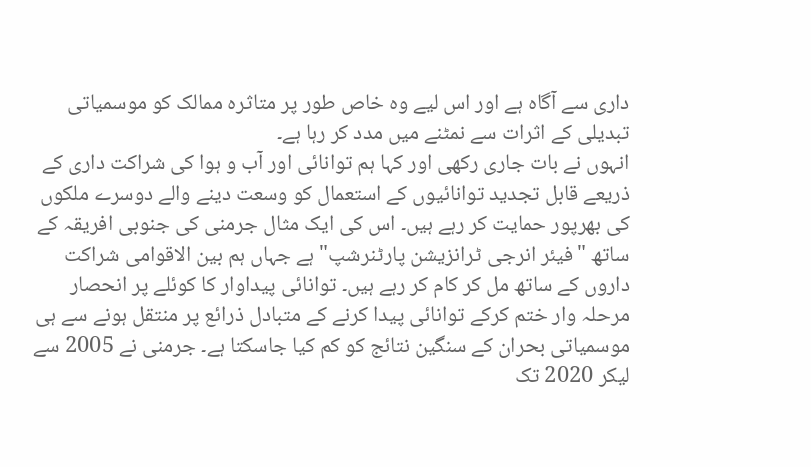داری سے آگاہ ہے اور اس لیے وہ خاص طور پر متاثرہ ممالک کو موسمیاتی تبدیلی کے اثرات سے نمٹنے میں مدد کر رہا ہے۔
انہوں نے بات جاری رکھی اور کہا ہم توانائی اور آب و ہوا کی شراکت داری کے ذریعے قابل تجدید توانائیوں کے استعمال کو وسعت دینے والے دوسرے ملکوں کی بھرپور حمایت کر رہے ہیں۔ اس کی ایک مثال جرمنی کی جنوبی افریقہ کے ساتھ "فیئر انرجی ٹرانزیشن پارٹنرشپ" ہے جہاں ہم بین الاقوامی شراکت داروں کے ساتھ مل کر کام کر رہے ہیں۔ توانائی پیداوار کا کوئلے پر انحصار مرحلہ وار ختم کرکے توانائی پیدا کرنے کے متبادل ذرائع پر منتقل ہونے سے ہی موسمیاتی بحران کے سنگین نتائج کو کم کیا جاسکتا ہے۔ جرمنی نے 2005 سے لیکر 2020 تک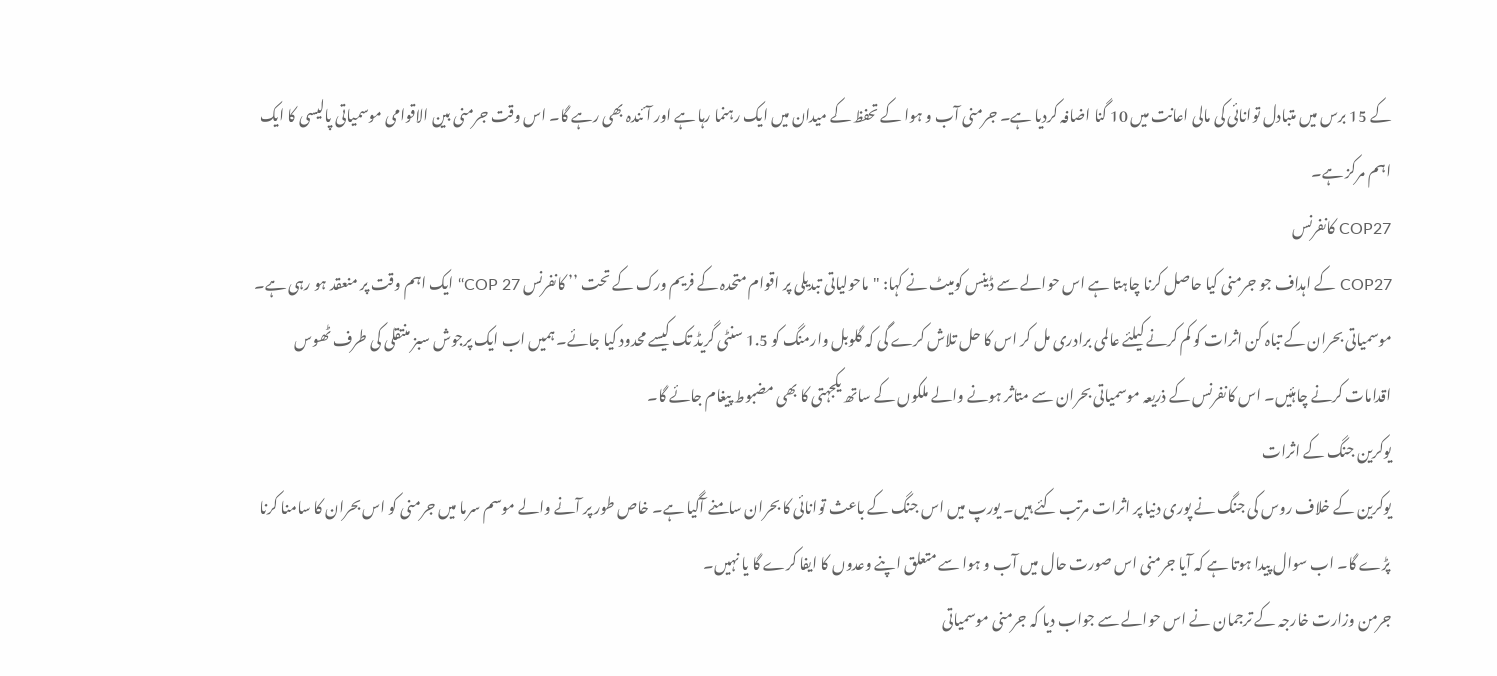کے 15 برس میں متبادل توانائی کی مالی اعانت میں 10 گنا اضافہ کردیا ہے۔ جرمنی آب و ہوا کے تحفظ کے میدان میں ایک رہنما رہا ہے اور آئندہ بھی رہے گا۔ اس وقت جرمنی بین الاقوامی موسمیاتی پالیسی کا ایک اہم مرکز ہے۔
COP27 کانفرنس
COP27 کے اہداف جو جرمنی کیا حاصل کرنا چاہتا ہے اس حوالے سے ڈینس کومیٹ نے کہا: "ماحولیاتی تبدیلی پر اقوام متحدہ کے فریم ورک کے تحت ’’ کانفرنس COP 27‘‘ ایک اہم وقت پر منعقد ہو رہی ہے۔ موسمیاتی بحران کے تباہ کن اثرات کو کم کرنے کیلئے عالمی برادری مل کر اس کا حل تلاش کرے گی کہ گلوبل وارمنگ کو 1.5 سنٹی گریڈ تک کیسے محدود کیا جائے۔ ہمیں اب ایک پرجوش سبز منتقلی کی طرف ٹھوس اقدامات کرنے چاہئیں۔ اس کانفرنس کے ذریعہ موسمیاتی بحران سے متاثر ہونے والے ملکوں کے ساتھ یکجہتی کا بھی مضبوط پیغام جائے گا۔
یوکرین جنگ کے اثرات
یوکرین کے خلاف روس کی جنگ نے پوری دنیا پر اثرات مرتب کئے ہیں۔ یورپ میں اس جنگ کے باعث توانائی کا بحران سامنے آگیا ہے۔ خاص طور پر آنے والے موسم سرما میں جرمنی کو اس بحران کا سامنا کرنا پڑے گا۔ اب سوال پیدا ہوتا ہے کہ آیا جرمنی اس صورت حال میں آب و ہوا سے متعلق اپنے وعدوں کا ایفا کرے گا یا نہیں۔
جرمن وزارت خارجہ کے ترجمان نے اس حوالے سے جواب دیا کہ جرمنی موسمیاتی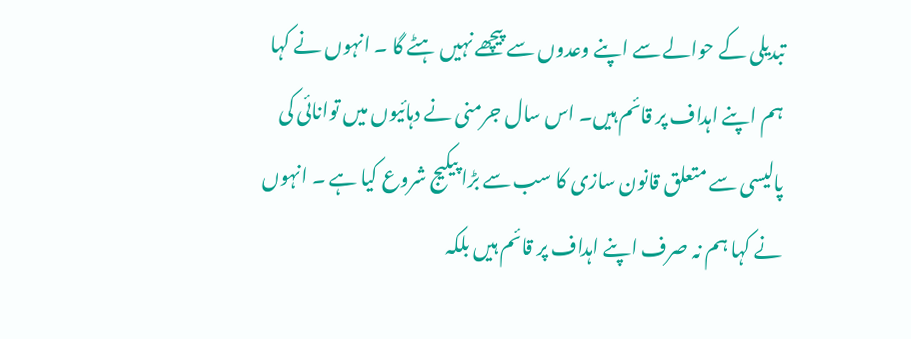تبدیلی کے حوالے سے اپنے وعدوں سے پیچھے نہیں ہٹے گا ۔ انہوں نے کہا ہم اپنے اہداف پر قائم ہیں۔ اس سال جرمنی نے دہائیوں میں توانائی کی پالیسی سے متعلق قانون سازی کا سب سے بڑا پیکیج شروع کیا ہے ۔ انہوں نے کہا ہم نہ صرف اپنے اہداف پر قائم ہیں بلکہ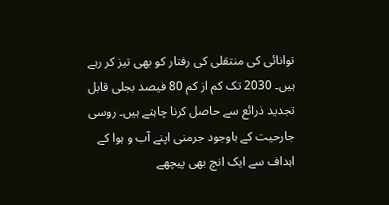توانائی کی منتقلی کی رفتار کو بھی تیز کر رہے ہیں۔ 2030 تک کم از کم 80 فیصد بجلی قابل تجدید ذرائع سے حاصل کرنا چاہتے ہیں۔ روسی جارحیت کے باوجود جرمنی اپنے آب و ہوا کے اہداف سے ایک انچ بھی پیچھے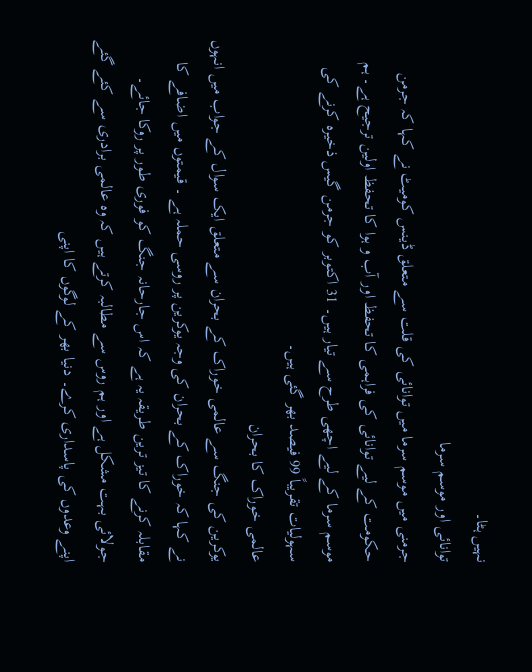نہیں ہٹا۔
توانائی اور موسم سرما
جرمنی میں موسم سرما میں توانائی کی قلت سے متعلق ڈینس کومیٹ نے کہا کہ جرمن حکومت کے لیے توانائی کی فراہمی کا تحفظ اور آب و ہوا کا تحفظ اولین ترجیح ہے۔ ہم موسم سرما کے لیے اچھی طرح سے تیار ہیں۔ 31 اکتوبر کو جرمن گیس ذخیرہ کرنے کی سہولیات تقریباً 99 فیصد بھر گئی ہیں۔
عالمی خوراک کا بحران
یوکرین کی جنگ سے عالمی خوراک کے بحران سے متعلق ایک سوال کے جواب میں انہوں نے کہا کہ خوراک کے بحران کی وجہ یوکرین پر روسی حملہ ہے ۔ قیمتوں میں اضافے کا مقابلہ کرنے کا تیز ترین طریقہ یہ ہے کہ اس جارحانہ جنگ کو فوری طور پر روکا جائے۔ جولائی بہت مشکل ہے اور ہم روس سے مطالبہ کرتے ہیں کہ وہ عالمی برادری سے کئے گئے اپنے وعدوں کی پاسداری کرے۔ دنیا بھر کے لوگوں کا اپنی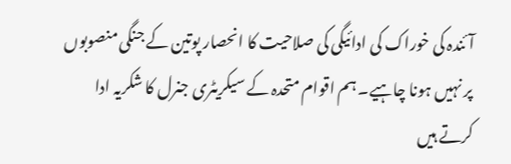آئندہ کی خوراک کی ادائیگی کی صلاحیت کا انحصار پوتین کے جنگی منصوبوں پر نہیں ہونا چاہیے۔ ہم اقوام متحدہ کے سیکریٹری جنرل کا شکریہ ادا کرتے ہیں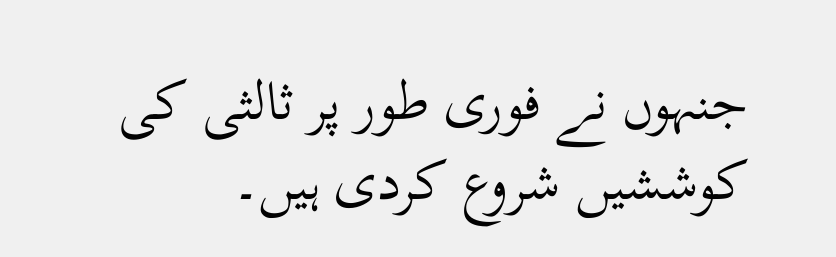جنہوں نے فوری طور پر ثالثی کی کوششیں شروع کردی ہیں۔